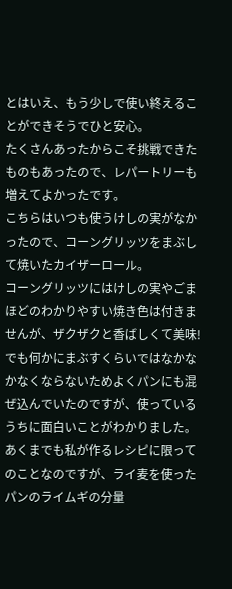とはいえ、もう少しで使い終えることができそうでひと安心。
たくさんあったからこそ挑戦できたものもあったので、レパートリーも増えてよかったです。
こちらはいつも使うけしの実がなかったので、コーングリッツをまぶして焼いたカイザーロール。
コーングリッツにはけしの実やごまほどのわかりやすい焼き色は付きませんが、ザクザクと香ばしくて美味!
でも何かにまぶすくらいではなかなかなくならないためよくパンにも混ぜ込んでいたのですが、使っているうちに面白いことがわかりました。
あくまでも私が作るレシピに限ってのことなのですが、ライ麦を使ったパンのライムギの分量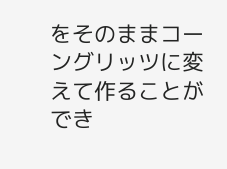をそのままコーングリッツに変えて作ることができ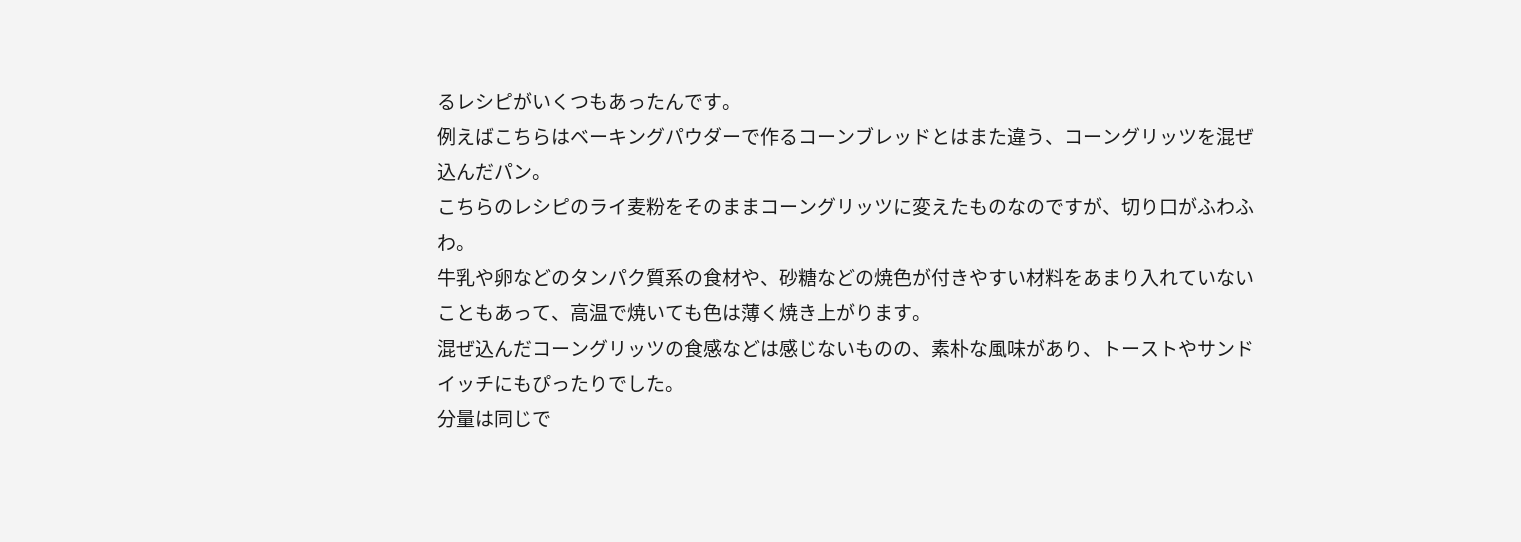るレシピがいくつもあったんです。
例えばこちらはベーキングパウダーで作るコーンブレッドとはまた違う、コーングリッツを混ぜ込んだパン。
こちらのレシピのライ麦粉をそのままコーングリッツに変えたものなのですが、切り口がふわふわ。
牛乳や卵などのタンパク質系の食材や、砂糖などの焼色が付きやすい材料をあまり入れていないこともあって、高温で焼いても色は薄く焼き上がります。
混ぜ込んだコーングリッツの食感などは感じないものの、素朴な風味があり、トーストやサンドイッチにもぴったりでした。
分量は同じで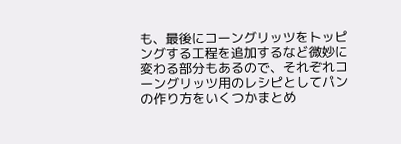も、最後にコーングリッツをトッピングする工程を追加するなど微妙に変わる部分もあるので、それぞれコーングリッツ用のレシピとしてパンの作り方をいくつかまとめ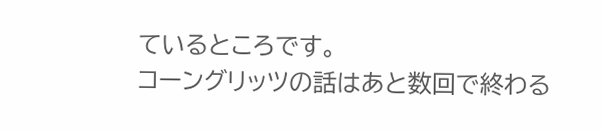ているところです。
コーングリッツの話はあと数回で終わる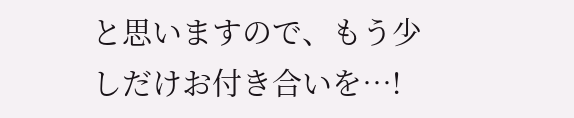と思いますので、もう少しだけお付き合いを…!